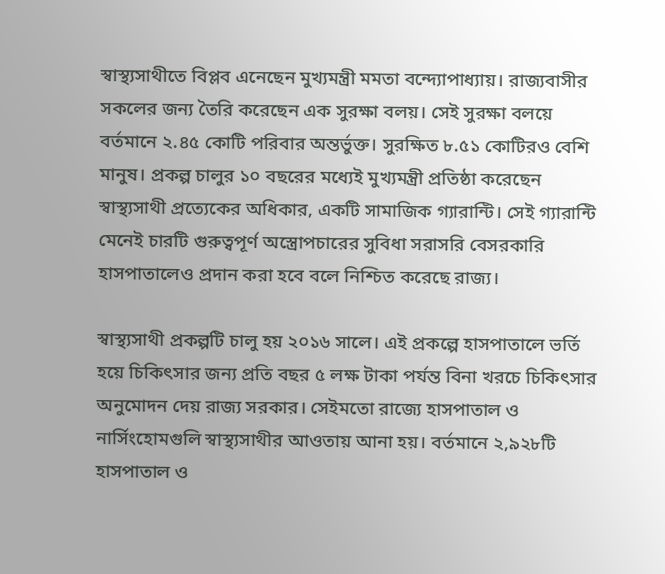স্বাস্থ্যসাথীতে বিপ্লব এনেছেন মুখ্যমন্ত্রী মমতা বন্দ্যোপাধ্যায়। রাজ্যবাসীর সকলের জন্য তৈরি করেছেন এক সুরক্ষা বলয়। সেই সুরক্ষা বলয়ে বর্তমানে ২.৪৫ কোটি পরিবার অন্তর্ভুক্ত। সুরক্ষিত ৮.৫১ কোটিরও বেশি মানুষ। প্রকল্প চালুর ১০ বছরের মধ্যেই মুখ্যমন্ত্রী প্রতিষ্ঠা করেছেন স্বাস্থ্যসাথী প্রত্যেকের অধিকার, একটি সামাজিক গ্যারান্টি। সেই গ্যারান্টি মেনেই চারটি গুরুত্বপূর্ণ অস্ত্রোপচারের সুবিধা সরাসরি বেসরকারি হাসপাতালেও প্রদান করা হবে বলে নিশ্চিত করেছে রাজ্য।

স্বাস্থ্যসাথী প্রকল্পটি চালু হয় ২০১৬ সালে। এই প্রকল্পে হাসপাতালে ভর্তি হয়ে চিকিৎসার জন্য প্রতি বছর ৫ লক্ষ টাকা পর্যন্ত বিনা খরচে চিকিৎসার অনুমোদন দেয় রাজ্য সরকার। সেইমতো রাজ্যে হাসপাতাল ও নার্সিংহোমগুলি স্বাস্থ্যসাথীর আওতায় আনা হয়। বর্তমানে ২,৯২৮টি হাসপাতাল ও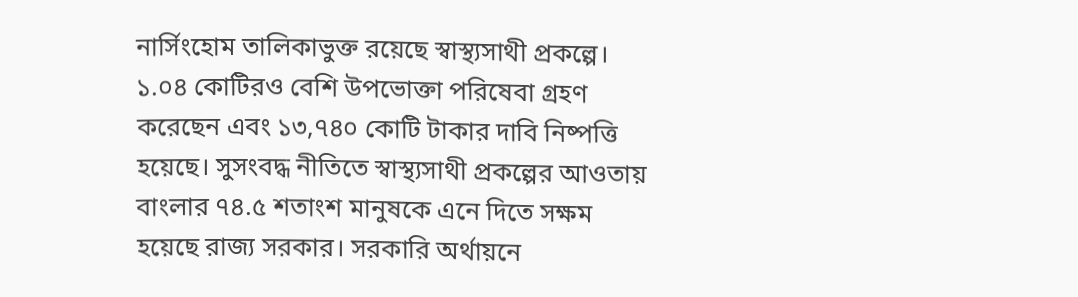নার্সিংহোম তালিকাভুক্ত রয়েছে স্বাস্থ্যসাথী প্রকল্পে। ১.০৪ কোটিরও বেশি উপভোক্তা পরিষেবা গ্রহণ করেছেন এবং ১৩,৭৪০ কোটি টাকার দাবি নিষ্পত্তি হয়েছে। সুসংবদ্ধ নীতিতে স্বাস্থ্যসাথী প্রকল্পের আওতায় বাংলার ৭৪.৫ শতাংশ মানুষকে এনে দিতে সক্ষম হয়েছে রাজ্য সরকার। সরকারি অর্থায়নে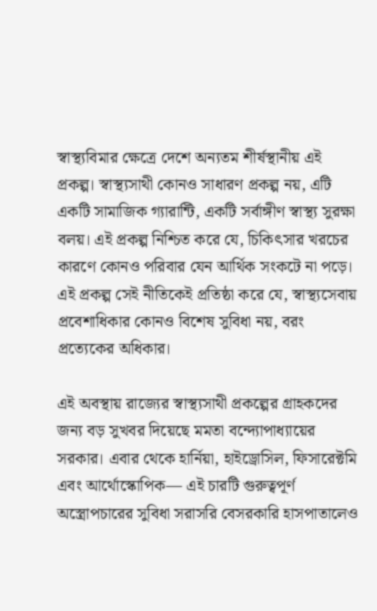স্বাস্থ্যবিমার ক্ষেত্রে দেশে অন্যতম শীর্ষস্থানীয় এই প্রকল্প। স্বাস্থ্যসাথী কোনও সাধারণ প্রকল্প নয়, এটি একটি সামাজিক গ্যারান্টি, একটি সর্বাঙ্গীণ স্বাস্থ্য সুরক্ষা বলয়। এই প্রকল্প নিশ্চিত করে যে, চিকিৎসার খরচের কারণে কোনও পরিবার যেন আর্থিক সংকটে না পড়ে। এই প্রকল্প সেই নীতিকেই প্রতিষ্ঠা করে যে, স্বাস্থ্যসেবায় প্রবেশাধিকার কোনও বিশেষ সুবিধা নয়, বরং প্রত্যেকের অধিকার।

এই অবস্থায় রাজ্যের স্বাস্থ্যসাথী প্রকল্পের গ্রাহকদের জন্য বড় সুখবর দিয়েছে মমতা বন্দ্যোপাধ্যায়ের সরকার। এবার থেকে হার্নিয়া, হাইড্রোসিল, ফিসারেক্টমি এবং আর্থোস্কোপিক— এই চারটি গুরুত্বপূর্ণ অস্ত্রোপচারের সুবিধা সরাসরি বেসরকারি হাসপাতালেও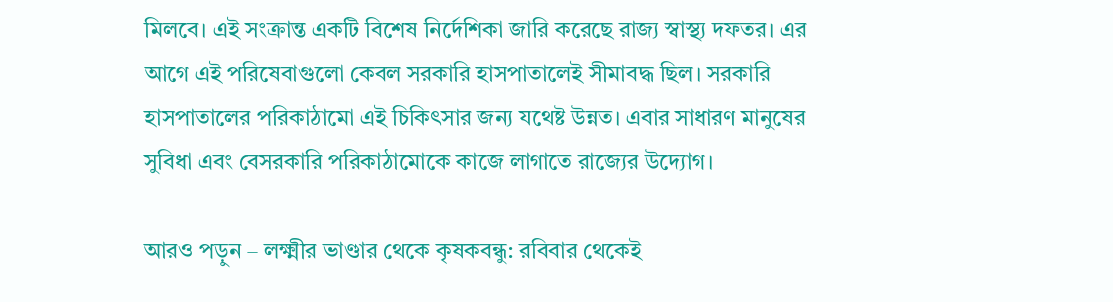মিলবে। এই সংক্রান্ত একটি বিশেষ নির্দেশিকা জারি করেছে রাজ্য স্বাস্থ্য দফতর। এর আগে এই পরিষেবাগুলো কেবল সরকারি হাসপাতালেই সীমাবদ্ধ ছিল। সরকারি হাসপাতালের পরিকাঠামো এই চিকিৎসার জন্য যথেষ্ট উন্নত। এবার সাধারণ মানুষের সুবিধা এবং বেসরকারি পরিকাঠামোকে কাজে লাগাতে রাজ্যের উদ্যোগ।

আরও পড়ুন – লক্ষ্মীর ভাণ্ডার থেকে কৃষকবন্ধু: রবিবার থেকেই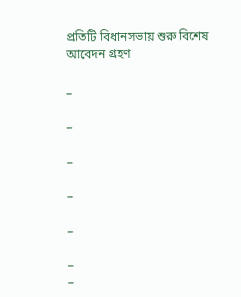প্রতিটি বিধানসভায় শুরু বিশেষ আবেদন গ্রহণ

_

_

_

_

_

_
_